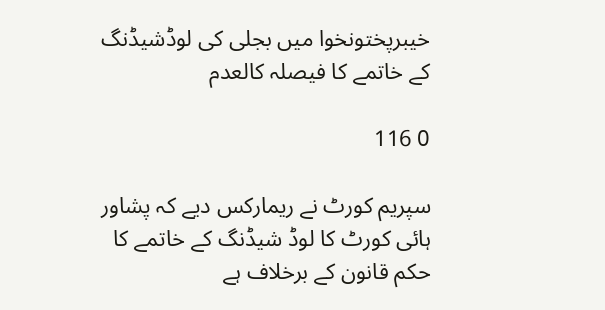خیبرپختونخوا میں بجلی کی لوڈشیڈنگ کے خاتمے کا فیصلہ کالعدم

0 116

سپریم کورٹ نے ریمارکس دیے کہ پشاور ہائی کورٹ کا لوڈ شیڈنگ کے خاتمے کا حکم قانون کے برخلاف ہے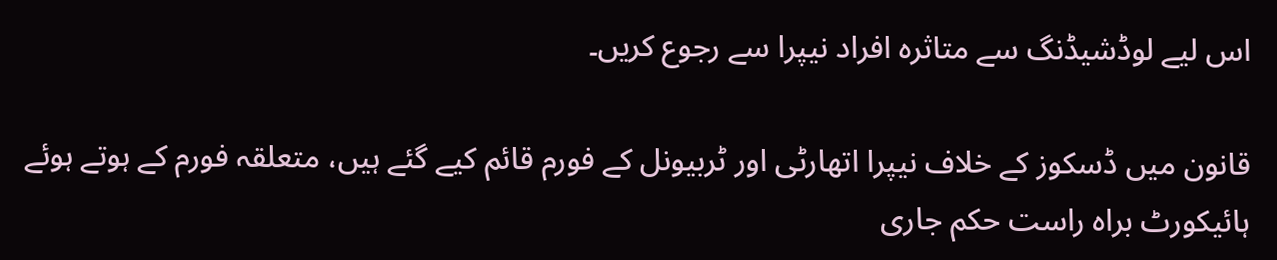اس لیے لوڈشیڈنگ سے متاثرہ افراد نیپرا سے رجوع کریں۔

قانون میں ڈسکوز کے خلاف نیپرا اتھارٹی اور ٹربیونل کے فورم قائم کیے گئے ہیں، متعلقہ فورم کے ہوتے ہوئے ہائیکورٹ براہ راست حکم جاری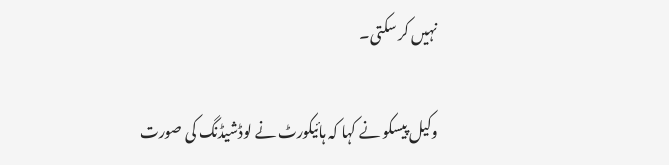نہیں کر سکتی۔

وکیل پیسکو نے کہا کہ ہائیکورٹ نے لوڈشیڈنگ کی صورت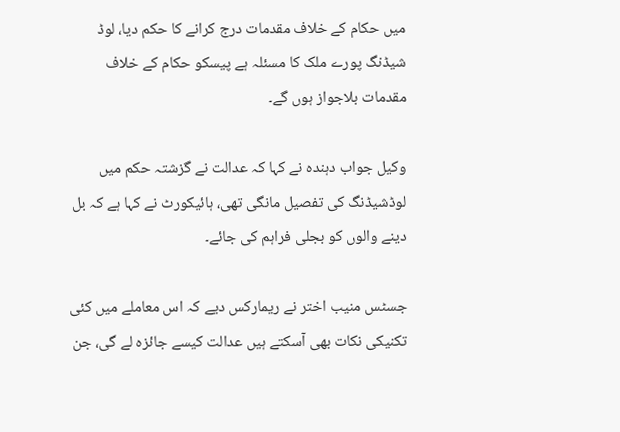میں حکام کے خلاف مقدمات درج کرانے کا حکم دیا، لوڈ شیڈنگ پورے ملک کا مسئلہ ہے پیسکو حکام کے خلاف مقدمات بلاجواز ہوں گے۔

وکیل جواب دہندہ نے کہا کہ عدالت نے گزشتہ حکم میں لوڈشیڈنگ کی تفصیل مانگی تھی، ہائیکورٹ نے کہا ہے کہ بل دینے والوں کو بجلی فراہم کی جائے۔

جسٹس منیب اختر نے ریمارکس دیے کہ اس معاملے میں کئی تکنیکی نکات بھی آسکتے ہیں عدالت کیسے جائزہ لے گی، جن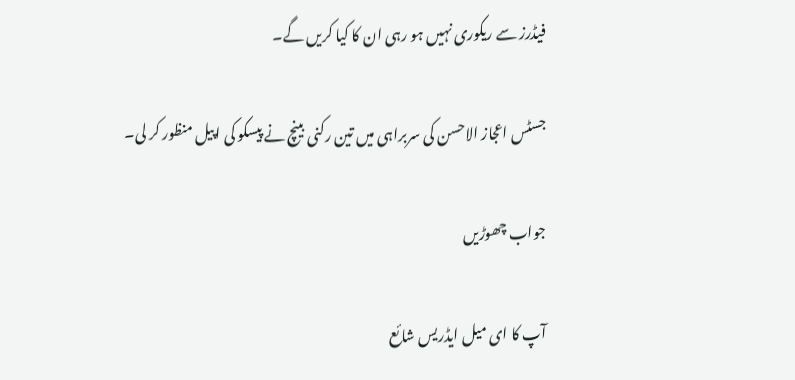فیڈرز سے ریکوری نہیں ہو رہی ان کا کیا کریں گے۔

جسٹس اعجاز الاحسن کی سربراہی میں تین رکنی بینچ نے پیسکو کی اپیل منظور کر لی۔

جواب چھوڑیں

آپ کا ای میل ایڈریس شائع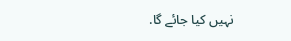نہیں کیا جائے گا.